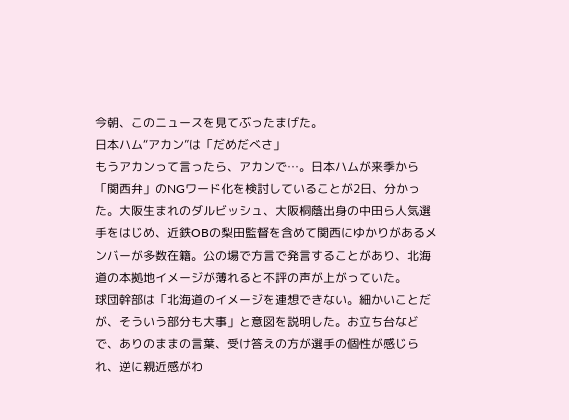今朝、このニュースを見てぶったまげた。
日本ハム“アカン”は「だめだべさ」
もうアカンって言ったら、アカンで…。日本ハムが来季から「関西弁」のNGワード化を検討していることが2日、分かった。大阪生まれのダルビッシュ、大阪桐蔭出身の中田ら人気選手をはじめ、近鉄OBの梨田監督を含めて関西にゆかりがあるメンバーが多数在籍。公の場で方言で発言することがあり、北海道の本拠地イメージが薄れると不評の声が上がっていた。
球団幹部は「北海道のイメージを連想できない。細かいことだが、そういう部分も大事」と意図を説明した。お立ち台などで、ありのままの言葉、受け答えの方が選手の個性が感じられ、逆に親近感がわ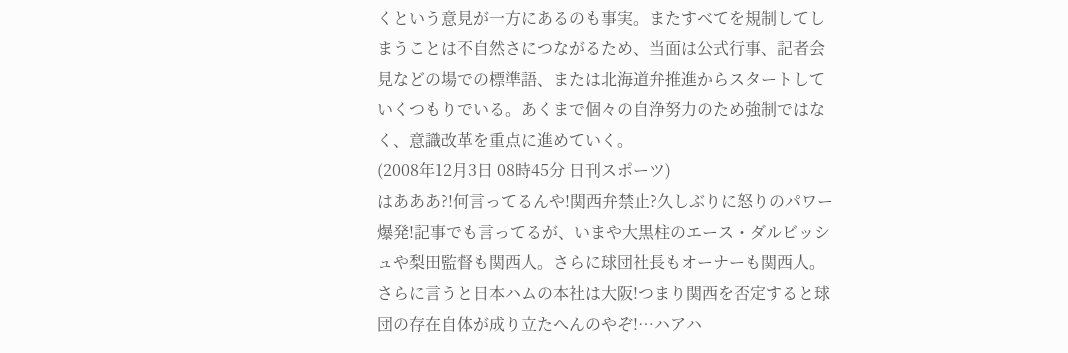くという意見が一方にあるのも事実。またすべてを規制してしまうことは不自然さにつながるため、当面は公式行事、記者会見などの場での標準語、または北海道弁推進からスタートしていくつもりでいる。あくまで個々の自浄努力のため強制ではなく、意識改革を重点に進めていく。
(2008年12月3日 08時45分 日刊スポーツ)
はあああ?!何言ってるんや!関西弁禁止?久しぶりに怒りのパワー爆発!記事でも言ってるが、いまや大黒柱のエース・ダルビッシュや梨田監督も関西人。さらに球団社長もオーナーも関西人。さらに言うと日本ハムの本社は大阪!つまり関西を否定すると球団の存在自体が成り立たへんのやぞ!…ハアハ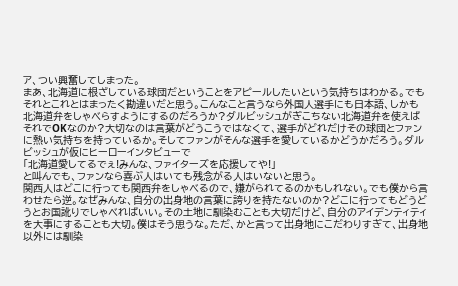ア、つい興奮してしまった。
まあ、北海道に根ざしている球団だということをアピールしたいという気持ちはわかる。でもそれとこれとはまったく勘違いだと思う。こんなこと言うなら外国人選手にも日本語、しかも北海道弁をしゃべらすようにするのだろうか?ダルビッシュがぎこちない北海道弁を使えばそれでOKなのか?大切なのは言葉がどうこうではなくて、選手がどれだけその球団とファンに熱い気持ちを持っているか。そしてファンがそんな選手を愛しているかどうかだろう。ダルビッシュが仮にヒーローインタビューで
「北海道愛してるでぇ!みんな、ファイターズを応援してや!」
と叫んでも、ファンなら喜ぶ人はいても残念がる人はいないと思う。
関西人はどこに行っても関西弁をしゃべるので、嫌がられてるのかもしれない。でも僕から言わせたら逆。なぜみんな、自分の出身地の言葉に誇りを持たないのか?どこに行ってもどうどうとお国訛りでしゃべればいい。その土地に馴染むことも大切だけど、自分のアイデンティティを大事にすることも大切。僕はそう思うな。ただ、かと言って出身地にこだわりすぎて、出身地以外には馴染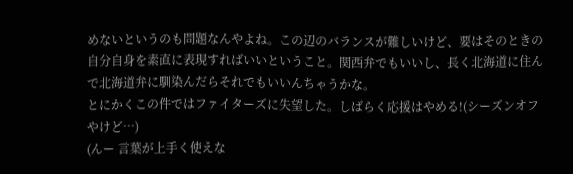めないというのも問題なんやよね。この辺のバランスが難しいけど、要はそのときの自分自身を素直に表現すればいいということ。関西弁でもいいし、長く北海道に住んで北海道弁に馴染んだらそれでもいいんちゃうかな。
とにかくこの件ではファイターズに失望した。しばらく応援はやめる!(シーズンオフやけど…)
(んー 言葉が上手く使えな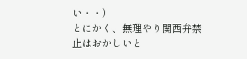い・・)
とにかく、無理やり関西弁禁止はおかしいと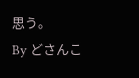思う。
By どさんこ